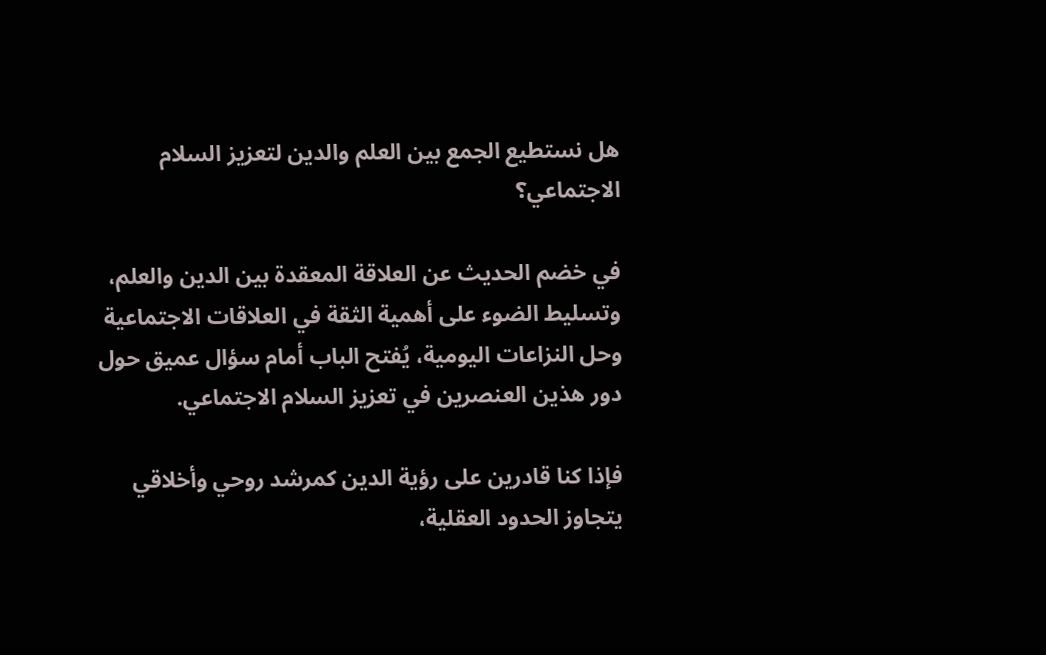هل نستطيع الجمع بين العلم والدين لتعزيز السلام الاجتماعي؟

في خضم الحديث عن العلاقة المعقدة بين الدين والعلم، وتسليط الضوء على أهمية الثقة في العلاقات الاجتماعية وحل النزاعات اليومية، يُفتح الباب أمام سؤال عميق حول دور هذين العنصرين في تعزيز السلام الاجتماعي.

فإذا كنا قادرين على رؤية الدين كمرشد روحي وأخلاقي يتجاوز الحدود العقلية،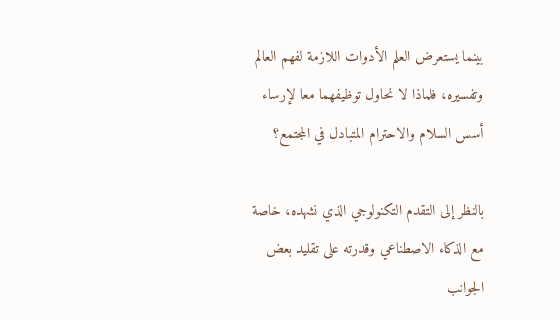بينما يستعرض العلم الأدوات اللازمة لفهم العالم وتفسيره، فلماذا لا نحاول توظيفهما معا لإرساء أسس السلام والاحترام المتبادل في المجتمع؟

بالنظر إلى التقدم التكنولوجي الذي نشهده، خاصة مع الذكاء الاصطناعي وقدرته على تقليد بعض الجوانب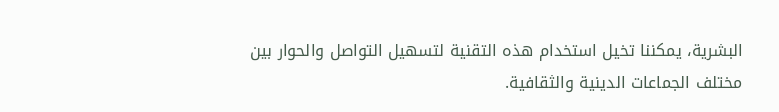البشرية، يمكننا تخيل استخدام هذه التقنية لتسهيل التواصل والحوار بين مختلف الجماعات الدينية والثقافية.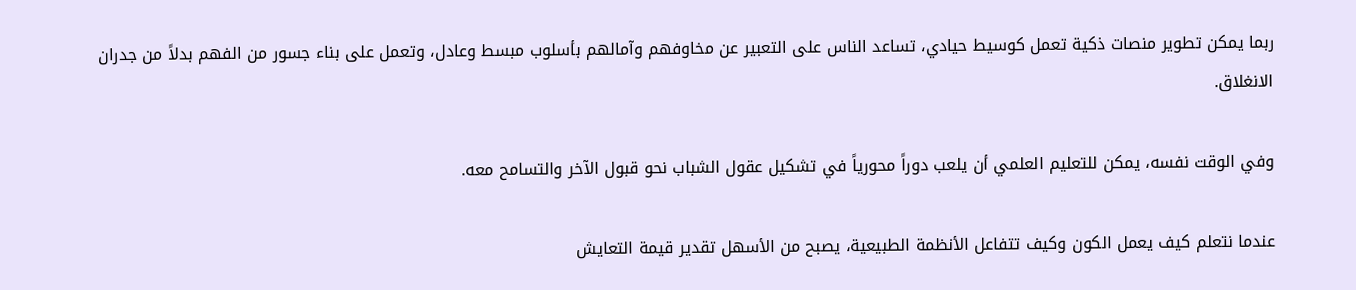ربما يمكن تطوير منصات ذكية تعمل كوسيط حيادي، تساعد الناس على التعبير عن مخاوفهم وآمالهم بأسلوب مبسط وعادل، وتعمل على بناء جسور من الفهم بدلاً من جدران الانغلاق.

وفي الوقت نفسه، يمكن للتعليم العلمي أن يلعب دوراً محورياً في تشكيل عقول الشباب نحو قبول الآخر والتسامح معه.

عندما نتعلم كيف يعمل الكون وكيف تتفاعل الأنظمة الطبيعية، يصبح من الأسهل تقدير قيمة التعايش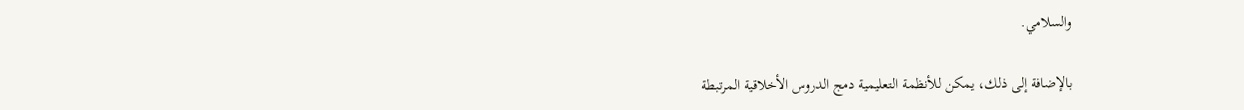والسلامي.

بالإضافة إلى ذلك، يمكن للأنظمة التعليمية دمج الدروس الأخلاقية المرتبطة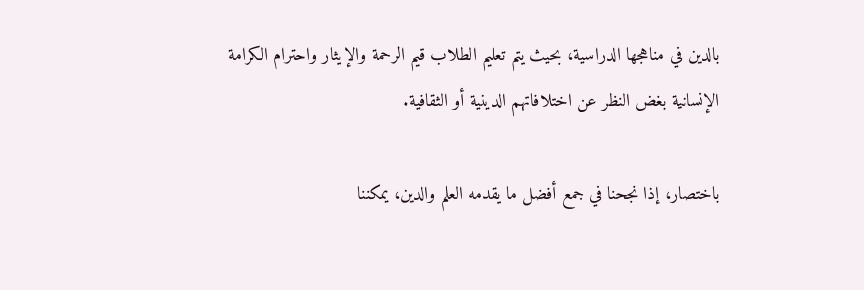بالدين في مناهجها الدراسية، بحيث يتم تعليم الطلاب قيم الرحمة والإيثار واحترام الكرامة الإنسانية بغض النظر عن اختلافاتهم الدينية أو الثقافية.

باختصار، إذا نجحنا في جمع أفضل ما يقدمه العلم والدين، يمكننا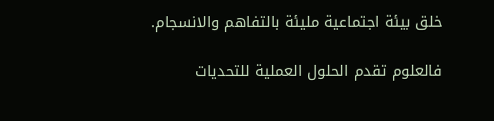خلق بيئة اجتماعية مليئة بالتفاهم والانسجام.

فالعلوم تقدم الحلول العملية للتحديات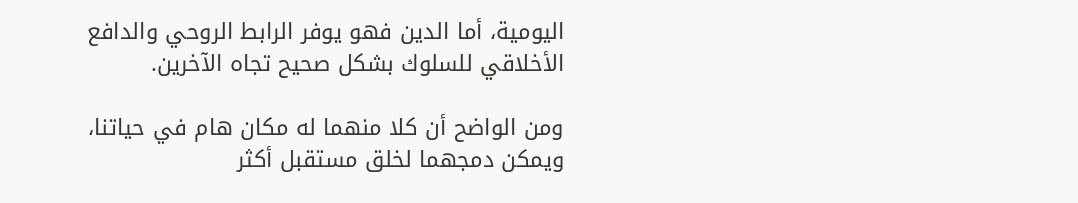اليومية، أما الدين فهو يوفر الرابط الروحي والدافع الأخلاقي للسلوك بشكل صحيح تجاه الآخرين.

ومن الواضح أن كلا منهما له مكان هام في حياتنا، ويمكن دمجهما لخلق مستقبل أكثر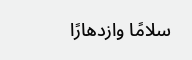سلامًا وازدهارًا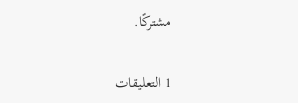مشتركًا.

1 التعليقات